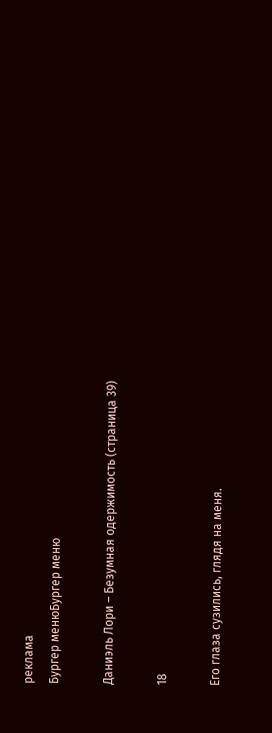реклама
Бургер менюБургер меню

Даниэль Лори – Безумная одержимость (страница 39)

18

Его глаза сузились, глядя на меня.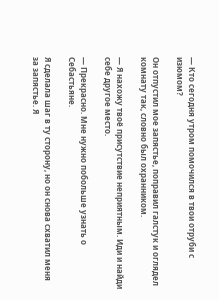— Кто сегодня утром помочился в твои отруби с изюмом?

Он отпустил мое запястье, поправил галстук и оглядел комнату так, словно был охранником.

— Я нахожу твоё присутствие неприятным. Иди и найди себе другое место.

— Прекрасно. Мне нужно побольше узнать о Себастьяне.

Я сделала шаг в ту сторону, но он снова схватил меня за запястье. Я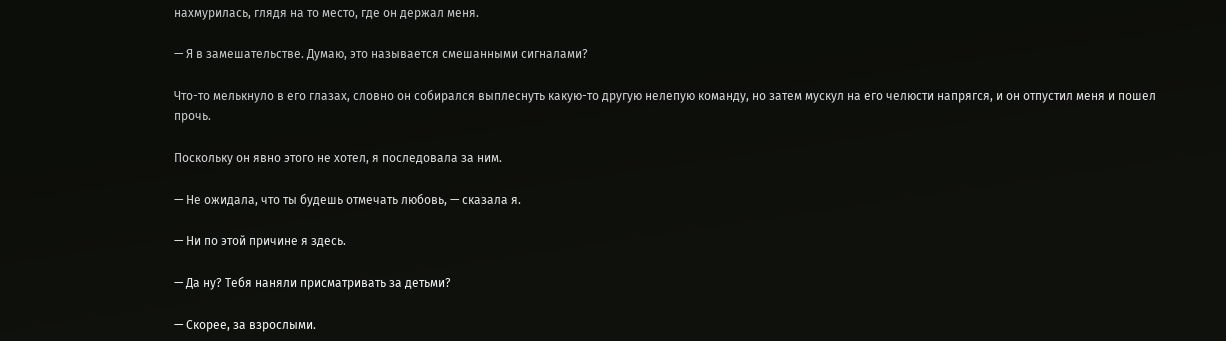нахмурилась, глядя на то место, где он держал меня.

— Я в замешательстве. Думаю, это называется смешанными сигналами?

Что-то мелькнуло в его глазах, словно он собирался выплеснуть какую-то другую нелепую команду, но затем мускул на его челюсти напрягся, и он отпустил меня и пошел прочь.

Поскольку он явно этого не хотел, я последовала за ним.

— Не ожидала, что ты будешь отмечать любовь, — сказала я.

— Ни по этой причине я здесь.

— Да ну? Тебя наняли присматривать за детьми?

— Скорее, за взрослыми.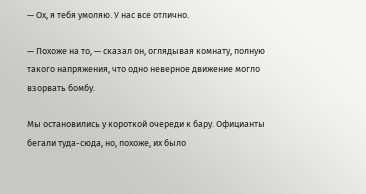— Ох, я тебя умоляю. У нас все отлично.

— Похоже на то, — сказал он, оглядывая комнату, полную такого напряжения, что одно неверное движение могло взорвать бомбу.

Мы остановились у короткой очереди к бару. Официанты бегали туда-сюда, но, похоже, их было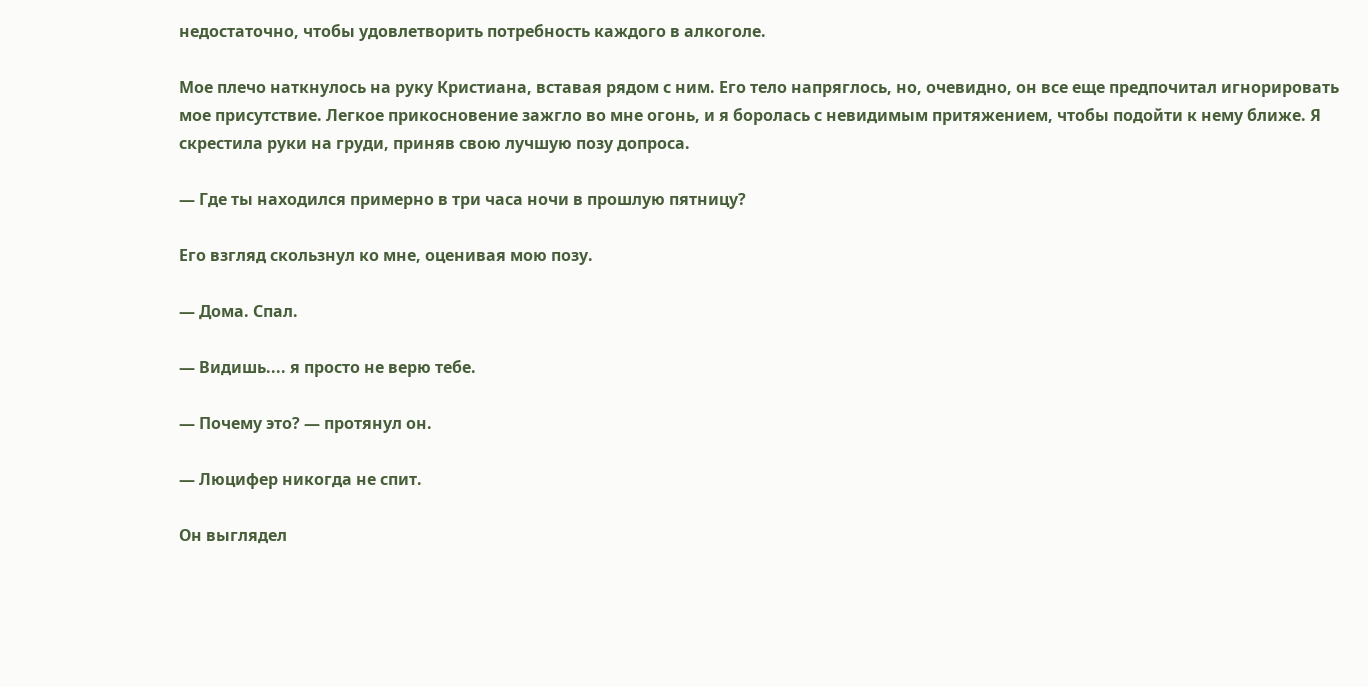недостаточно, чтобы удовлетворить потребность каждого в алкоголе.

Мое плечо наткнулось на руку Кристиана, вставая рядом с ним. Его тело напряглось, но, очевидно, он все еще предпочитал игнорировать мое присутствие. Легкое прикосновение зажгло во мне огонь, и я боролась с невидимым притяжением, чтобы подойти к нему ближе. Я скрестила руки на груди, приняв свою лучшую позу допроса.

— Где ты находился примерно в три часа ночи в прошлую пятницу?

Его взгляд скользнул ко мне, оценивая мою позу.

— Дома. Спал.

— Видишь.... я просто не верю тебе.

— Почему это? — протянул он.

— Люцифер никогда не спит.

Он выглядел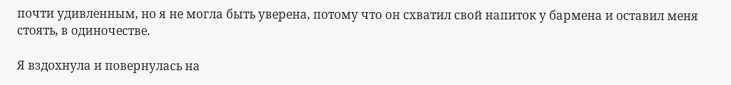почти удивленным, но я не могла быть уверена, потому что он схватил свой напиток у бармена и оставил меня стоять, в одиночестве.

Я вздохнула и повернулась на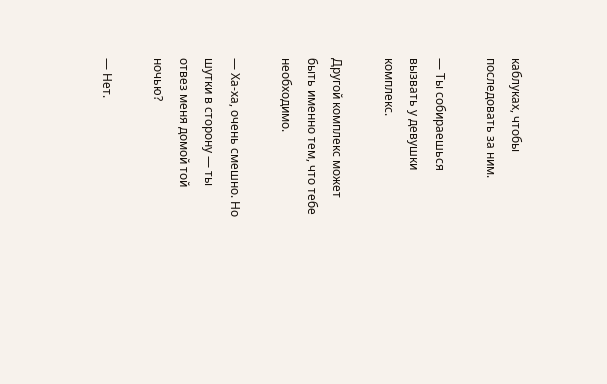каблуках, чтобы последовать за ним.

— Ты собираешься вызвать у девушки комплекс.

Другой комплекс может быть именно тем, что тебе необходимо.

— Ха-ха, очень смешно. Но шутки в сторону — ты отвез меня домой той ночью?

— Нет.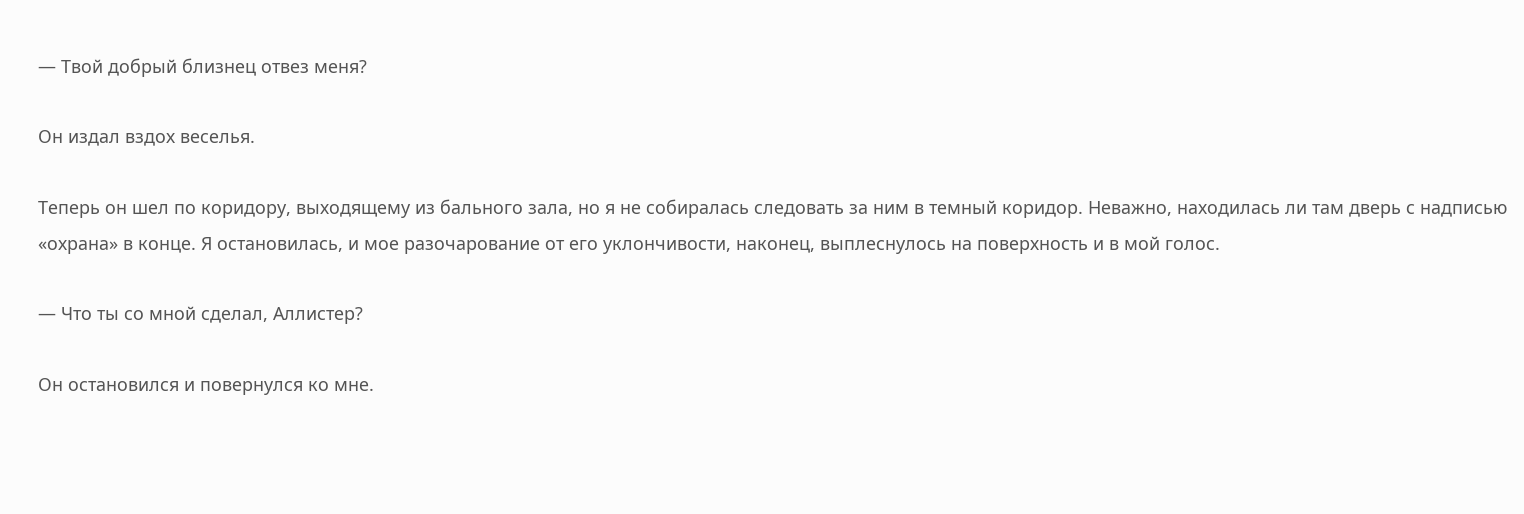— Твой добрый близнец отвез меня?

Он издал вздох веселья.

Теперь он шел по коридору, выходящему из бального зала, но я не собиралась следовать за ним в темный коридор. Неважно, находилась ли там дверь с надписью «охрана» в конце. Я остановилась, и мое разочарование от его уклончивости, наконец, выплеснулось на поверхность и в мой голос.

— Что ты со мной сделал, Аллистер?

Он остановился и повернулся ко мне.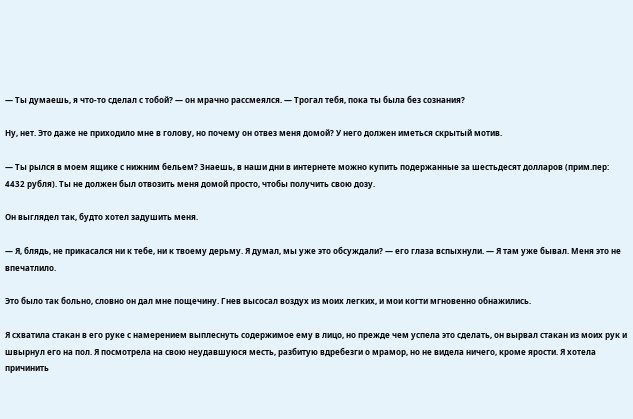— Ты думаешь, я что-то сделал с тобой? — он мрачно рассмеялся. — Трогал тебя, пока ты была без сознания?

Ну, нет. Это даже не приходило мне в голову, но почему он отвез меня домой? У него должен иметься скрытый мотив.

— Ты рылся в моем ящике с нижним бельем? Знаешь, в наши дни в интернете можно купить подержанные за шестьдесят долларов (прим.пер: 4432 рубля). Ты не должен был отвозить меня домой просто, чтобы получить свою дозу.

Он выглядел так, будто хотел задушить меня.

— Я, блядь, не прикасался ни к тебе, ни к твоему дерьму. Я думал, мы уже это обсуждали? — его глаза вспыхнули. — Я там уже бывал. Меня это не впечатлило.

Это было так больно, словно он дал мне пощечину. Гнев высосал воздух из моих легких, и мои когти мгновенно обнажились.

Я схватила стакан в его руке с намерением выплеснуть содержимое ему в лицо, но прежде чем успела это сделать, он вырвал стакан из моих рук и швырнул его на пол. Я посмотрела на свою неудавшуюся месть, разбитую вдребезги о мрамор, но не видела ничего, кроме ярости. Я хотела причинить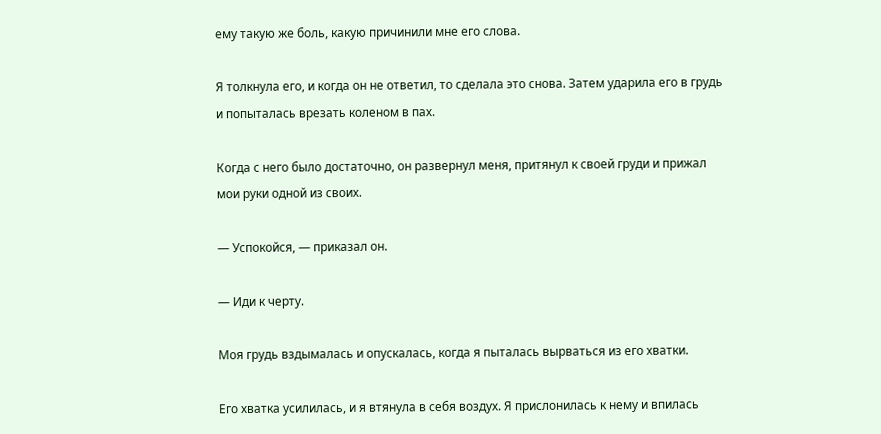ему такую же боль, какую причинили мне его слова.

Я толкнула его, и когда он не ответил, то сделала это снова. Затем ударила его в грудь и попыталась врезать коленом в пах.

Когда с него было достаточно, он развернул меня, притянул к своей груди и прижал мои руки одной из своих.

— Успокойся, — приказал он.

— Иди к черту.

Моя грудь вздымалась и опускалась, когда я пыталась вырваться из его хватки.

Его хватка усилилась, и я втянула в себя воздух. Я прислонилась к нему и впилась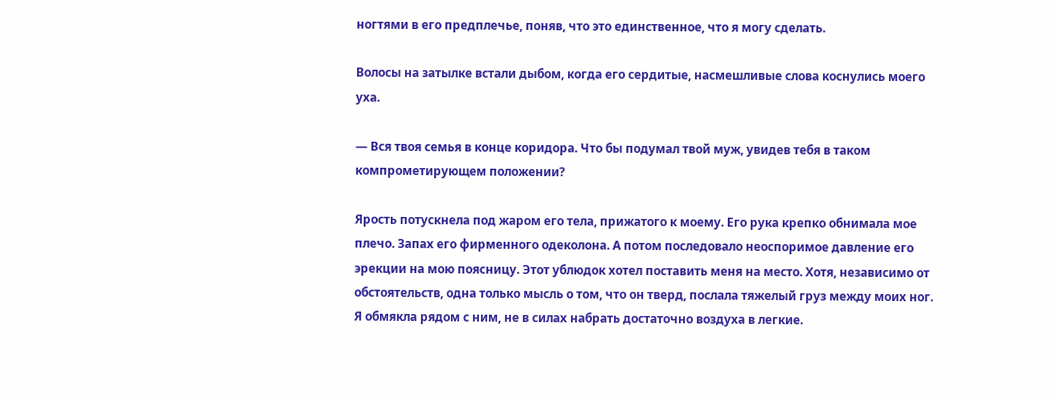ногтями в его предплечье, поняв, что это единственное, что я могу сделать.

Волосы на затылке встали дыбом, когда его сердитые, насмешливые слова коснулись моего уха.

— Вся твоя семья в конце коридора. Что бы подумал твой муж, увидев тебя в таком компрометирующем положении?

Ярость потускнела под жаром его тела, прижатого к моему. Его рука крепко обнимала мое плечо. Запах его фирменного одеколона. А потом последовало неоспоримое давление его эрекции на мою поясницу. Этот ублюдок хотел поставить меня на место. Хотя, независимо от обстоятельств, одна только мысль о том, что он тверд, послала тяжелый груз между моих ног. Я обмякла рядом с ним, не в силах набрать достаточно воздуха в легкие.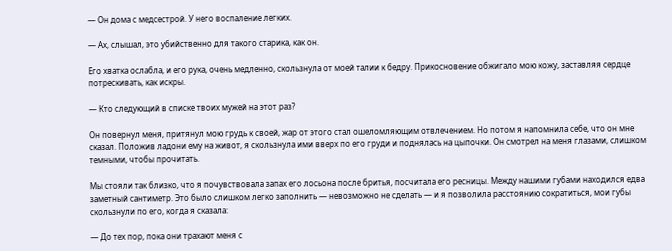— Он дома с медсестрой. У него воспаление легких.

— Ах, слышал, это убийственно для такого старика, как он.

Его хватка ослабла, и его рука, очень медленно, скользнула от моей талии к бедру. Прикосновение обжигало мою кожу, заставляя сердце потрескивать, как искры.

— Кто следующий в списке твоих мужей на этот раз?

Он повернул меня, притянул мою грудь к своей, жар от этого стал ошеломляющим отвлечением. Но потом я напомнила себе, что он мне сказал. Положив ладони ему на живот, я скользнула ими вверх по его груди и поднялась на цыпочки. Он смотрел на меня глазами, слишком темными, чтобы прочитать.

Мы стояли так близко, что я почувствовала запах его лосьона после бритья, посчитала его ресницы. Между нашими губами находился едва заметный сантиметр. Это было слишком легко заполнить — невозможно не сделать — и я позволила расстоянию сократиться, мои губы скользнули по его, когда я сказала:

— До тех пор, пока они трахают меня с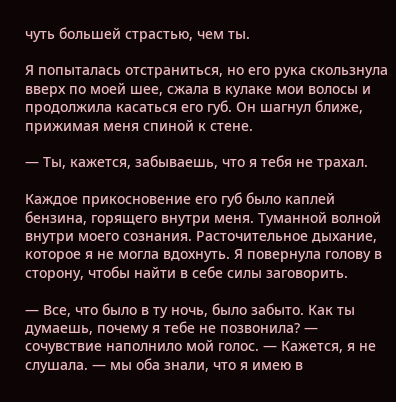чуть большей страстью, чем ты.

Я попыталась отстраниться, но его рука скользнула вверх по моей шее, сжала в кулаке мои волосы и продолжила касаться его губ. Он шагнул ближе, прижимая меня спиной к стене.

— Ты, кажется, забываешь, что я тебя не трахал.

Каждое прикосновение его губ было каплей бензина, горящего внутри меня. Туманной волной внутри моего сознания. Расточительное дыхание, которое я не могла вдохнуть. Я повернула голову в сторону, чтобы найти в себе силы заговорить.

— Все, что было в ту ночь, было забыто. Как ты думаешь, почему я тебе не позвонила? — сочувствие наполнило мой голос. — Кажется, я не слушала. — мы оба знали, что я имею в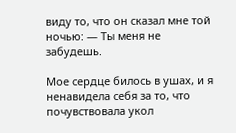виду то, что он сказал мне той ночью: — Ты меня не забудешь.

Мое сердце билось в ушах, и я ненавидела себя за то, что почувствовала укол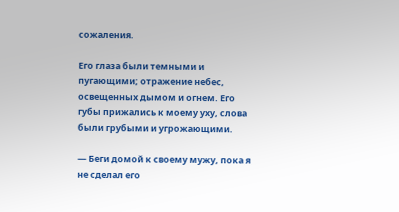сожаления.

Его глаза были темными и пугающими; отражение небес, освещенных дымом и огнем. Его губы прижались к моему уху, слова были грубыми и угрожающими.

— Беги домой к своему мужу, пока я не сделал его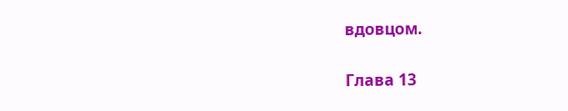вдовцом.

Глава 13